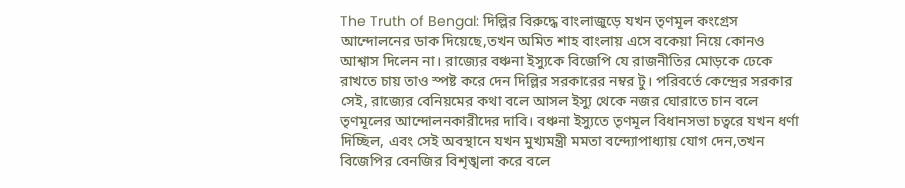The Truth of Bengal: দিল্লির বিরুদ্ধে বাংলাজুড়ে যখন তৃণমূল কংগ্রেস আন্দোলনের ডাক দিয়েছে,তখন অমিত শাহ বাংলায় এসে বকেয়া নিয়ে কোনও আশ্বাস দিলেন না। রাজ্যের বঞ্চনা ইস্যুকে বিজেপি যে রাজনীতির মোড়কে ঢেকে রাখতে চায় তাও স্পষ্ট করে দেন দিল্লির সরকারের নম্বর টু। পরিবর্তে কেন্দ্রের সরকার সেই, রাজ্যের বেনিয়মের কথা বলে আসল ইস্যু থেকে নজর ঘোরাতে চান বলে তৃণমূলের আন্দোলনকারীদের দাবি। বঞ্চনা ইস্যুতে তৃণমূল বিধানসভা চত্বরে যখন ধর্ণা দিচ্ছিল, এবং সেই অবস্থানে যখন মুখ্যমন্ত্রী মমতা বন্দ্যোপাধ্যায় যোগ দেন,তখন বিজেপির বেনজির বিশৃঙ্খলা করে বলে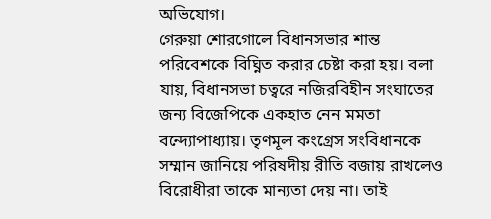অভিযোগ।
গেরুয়া শোরগোলে বিধানসভার শান্ত পরিবেশকে বিঘ্নিত করার চেষ্টা করা হয়। বলা যায়, বিধানসভা চত্বরে নজিরবিহীন সংঘাতের জন্য বিজেপিকে একহাত নেন মমতা বন্দ্যোপাধ্যায়। তৃণমূল কংগ্রেস সংবিধানকে সম্মান জানিয়ে পরিষদীয় রীতি বজায় রাখলেও বিরোধীরা তাকে মান্যতা দেয় না। তাই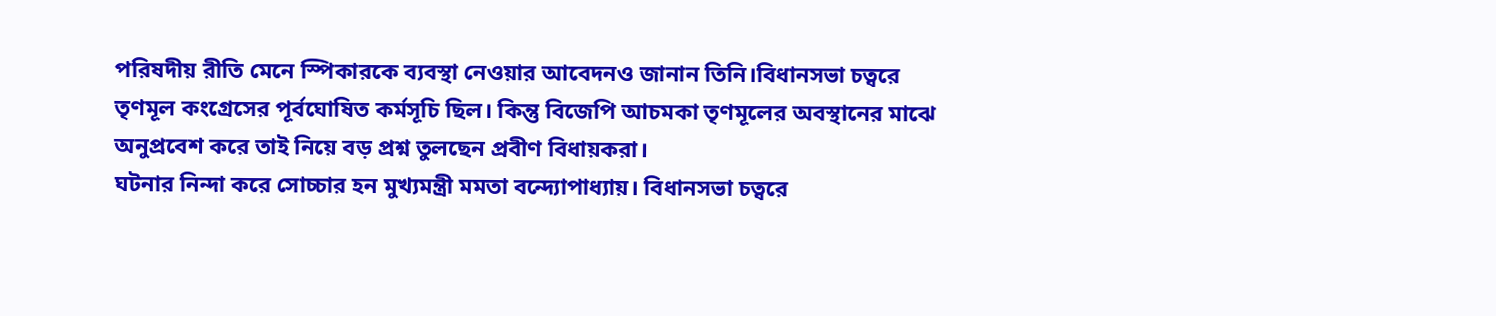পরিষদীয় রীতি মেনে স্পিকারকে ব্যবস্থা নেওয়ার আবেদনও জানান তিনি।বিধানসভা চত্বরে তৃণমূল কংগ্রেসের পূর্বঘোষিত কর্মসূচি ছিল। কিন্তু বিজেপি আচমকা তৃণমূলের অবস্থানের মাঝে অনুপ্রবেশ করে তাই নিয়ে বড় প্রশ্ন তুলছেন প্রবীণ বিধায়করা।
ঘটনার নিন্দা করে সোচ্চার হন মুখ্যমন্ত্রী মমতা বন্দ্যোপাধ্যায়। বিধানসভা চত্বরে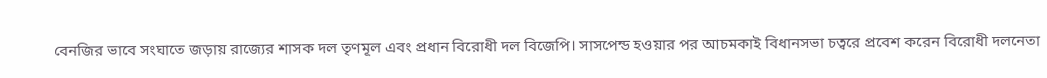বেনজির ভাবে সংঘাতে জড়ায় রাজ্যের শাসক দল তৃণমূল এবং প্রধান বিরোধী দল বিজেপি। সাসপেন্ড হওয়ার পর আচমকাই বিধানসভা চত্বরে প্রবেশ করেন বিরোধী দলনেতা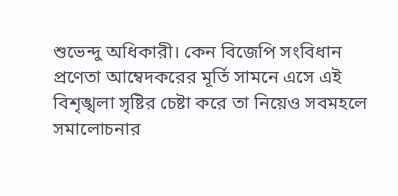শুভেন্দু অধিকারী। কেন বিজেপি সংবিধান প্রণেতা আম্বেদকরের মূর্তি সামনে এসে এই বিশৃঙ্খলা সৃষ্টির চেষ্টা করে তা নিয়েও সবমহলে সমালোচনার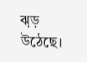ঝ়ড় উঠেছে।